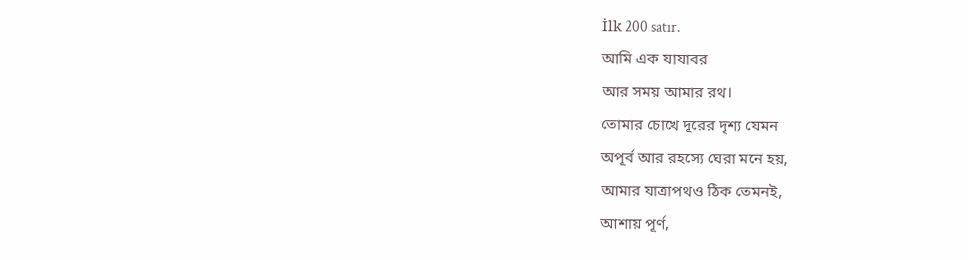İlk 200 satır.
আমি এক যাযাবর
আর সময় আমার রথ।
তোমার চোখে দূরের দৃশ্য যেমন
অপূর্ব আর রহস্যে ঘেরা মনে হয়,
আমার যাত্রাপথও ঠিক তেমনই,
আশায় পূর্ণ,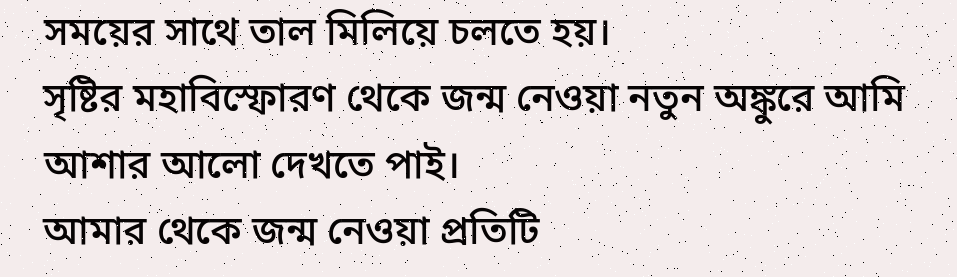সময়ের সাথে তাল মিলিয়ে চলতে হয়।
সৃষ্টির মহাবিস্ফোরণ থেকে জন্ম নেওয়া নতুন অঙ্কুরে আমি আশার আলো দেখতে পাই।
আমার থেকে জন্ম নেওয়া প্রতিটি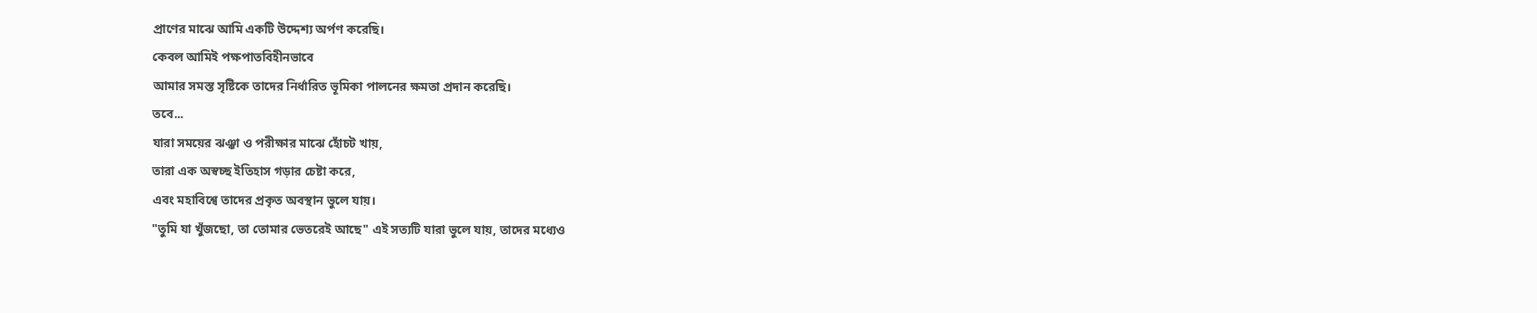প্রাণের মাঝে আমি একটি উদ্দেশ্য অর্পণ করেছি।
কেবল আমিই পক্ষপাতবিহীনভাবে
আমার সমস্ত সৃষ্টিকে তাদের নির্ধারিত ভূমিকা পালনের ক্ষমতা প্রদান করেছি।
তবে...
যারা সময়ের ঝঞ্ঝা ও পরীক্ষার মাঝে হোঁচট খায়,
তারা এক অস্বচ্ছ ইতিহাস গড়ার চেষ্টা করে,
এবং মহাবিশ্বে তাদের প্রকৃত অবস্থান ভুলে যায়।
"তুমি যা খুঁজছো, তা তোমার ভেতরেই আছে" এই সত্যটি যারা ভুলে যায়, তাদের মধ্যেও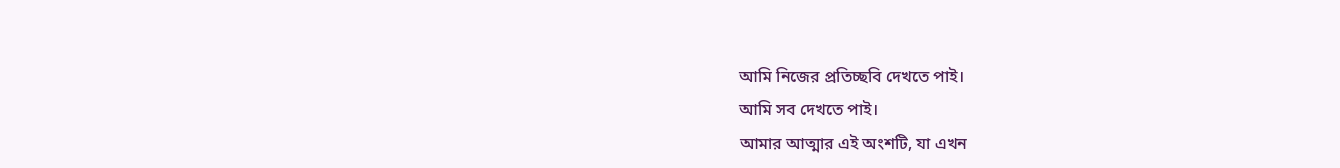আমি নিজের প্রতিচ্ছবি দেখতে পাই।
আমি সব দেখতে পাই।
আমার আত্মার এই অংশটি, যা এখন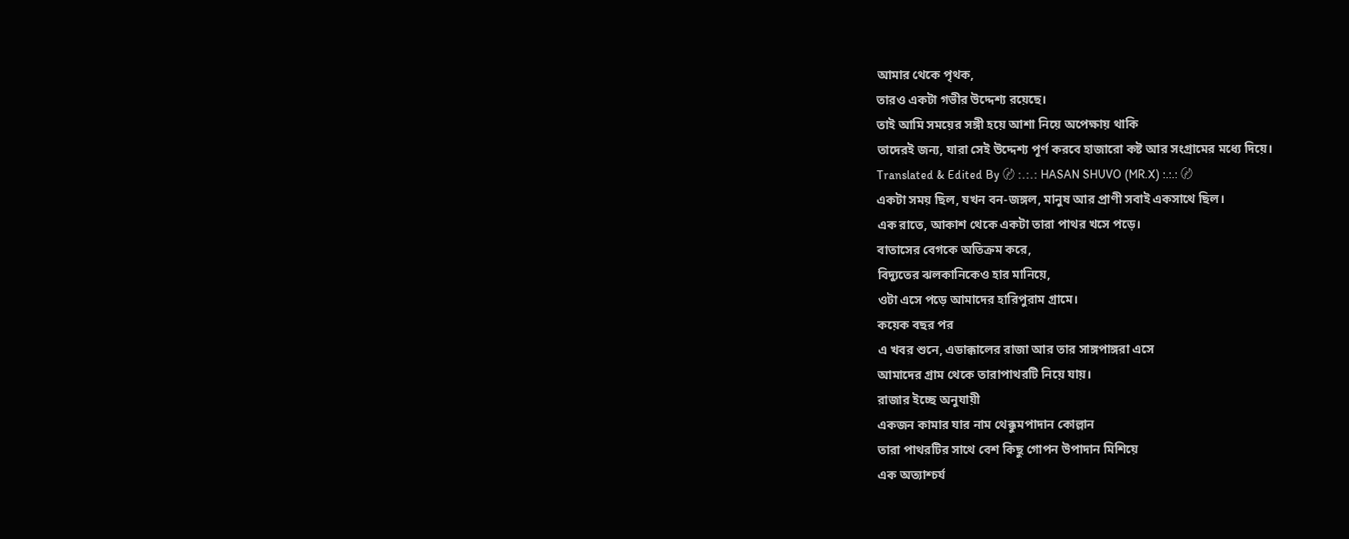আমার থেকে পৃথক,
তারও একটা গভীর উদ্দেশ্য রয়েছে।
তাই আমি সময়ের সঙ্গী হয়ে আশা নিয়ে অপেক্ষায় থাকি
তাদেরই জন্য, যারা সেই উদ্দেশ্য পূর্ণ করবে হাজারো কষ্ট আর সংগ্রামের মধ্যে দিয়ে।
Translated & Edited By 〄 :.:.: HASAN SHUVO (MR.X) :.:.: 〄
একটা সময় ছিল, যখন বন-জঙ্গল, মানুষ আর প্রাণী সবাই একসাথে ছিল।
এক রাতে, আকাশ থেকে একটা তারা পাথর খসে পড়ে।
বাতাসের বেগকে অতিক্রম করে,
বিদ্যুতের ঝলকানিকেও হার মানিয়ে,
ওটা এসে পড়ে আমাদের হারিপুরাম গ্রামে।
কয়েক বছর পর
এ খবর শুনে, এডাক্কালের রাজা আর তার সাঙ্গপাঙ্গরা এসে
আমাদের গ্রাম থেকে তারাপাথরটি নিয়ে যায়।
রাজার ইচ্ছে অনুযায়ী
একজন কামার যার নাম থেক্কুমপাদান কোল্লান
তারা পাথরটির সাথে বেশ কিছু গোপন উপাদান মিশিয়ে
এক অত্যাশ্চর্য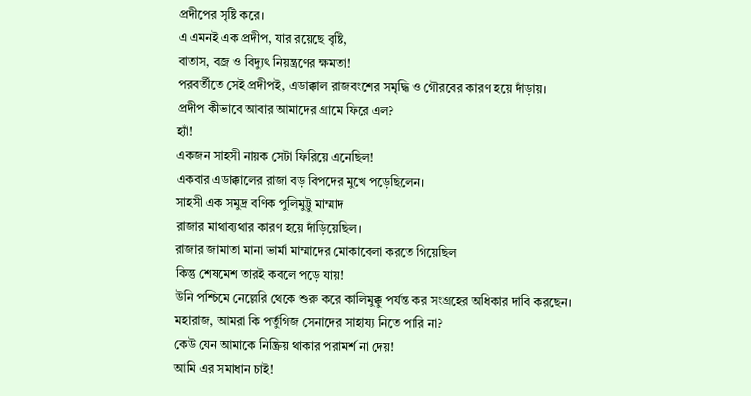প্রদীপের সৃষ্টি করে।
এ এমনই এক প্রদীপ, যার রয়েছে বৃষ্টি,
বাতাস, বজ্র ও বিদ্যুৎ নিয়ন্ত্রণের ক্ষমতা!
পরবর্তীতে সেই প্রদীপই, এডাক্কাল রাজবংশের সমৃদ্ধি ও গৌরবের কারণ হয়ে দাঁড়ায়।
প্রদীপ কীভাবে আবার আমাদের গ্রামে ফিরে এল?
হ্যাঁ!
একজন সাহসী নায়ক সেটা ফিরিয়ে এনেছিল!
একবার এডাক্কালের রাজা বড় বিপদের মুখে পড়েছিলেন।
সাহসী এক সমুদ্র বণিক পুলিমুট্টু মাম্মাদ
রাজার মাথাব্যথার কারণ হয়ে দাঁড়িয়েছিল।
রাজার জামাতা মানা ভার্মা মাম্মাদের মোকাবেলা করতে গিয়েছিল
কিন্তু শেষমেশ তারই কবলে পড়ে যায়!
উনি পশ্চিমে নেল্লেরি থেকে শুরু করে কালিমুক্কু পর্যন্ত কর সংগ্রহের অধিকার দাবি করছেন।
মহারাজ, আমরা কি পর্তুগিজ সেনাদের সাহায্য নিতে পারি না?
কেউ যেন আমাকে নিষ্ক্রিয় থাকার পরামর্শ না দেয়!
আমি এর সমাধান চাই!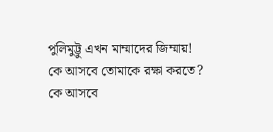পুলিমুট্টু এখন মাম্মাদের জিম্মায়!
কে আসবে তোমাকে রক্ষা করতে?
কে আসবে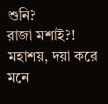শুনি?
রাজা মশাই?!
মহাশয়, দয়া করে মনে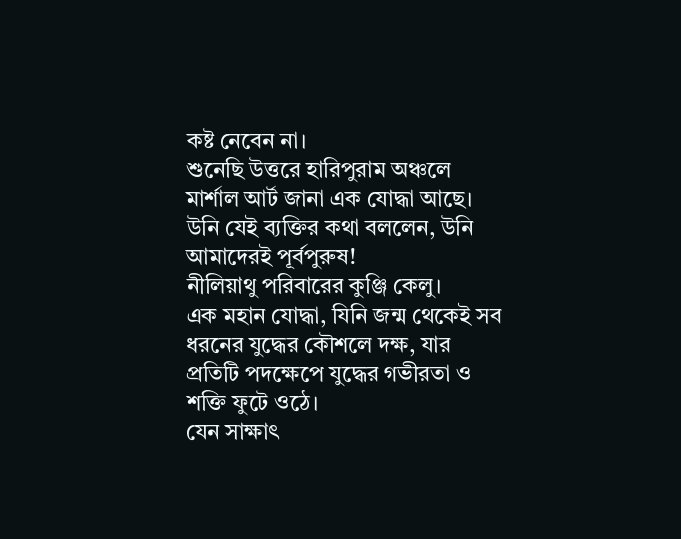কষ্ট নেবেন না।
শুনেছি উত্তরে হারিপুরাম অঞ্চলে মার্শাল আর্ট জানা এক যোদ্ধা আছে।
উনি যেই ব্যক্তির কথা বললেন, উনি আমাদেরই পূর্বপুরুষ!
নীলিয়াথু পরিবারের কুঞ্জি কেলু।
এক মহান যোদ্ধা, যিনি জন্ম থেকেই সব ধরনের যুদ্ধের কৌশলে দক্ষ, যার প্রতিটি পদক্ষেপে যুদ্ধের গভীরতা ও শক্তি ফুটে ওঠে।
যেন সাক্ষাৎ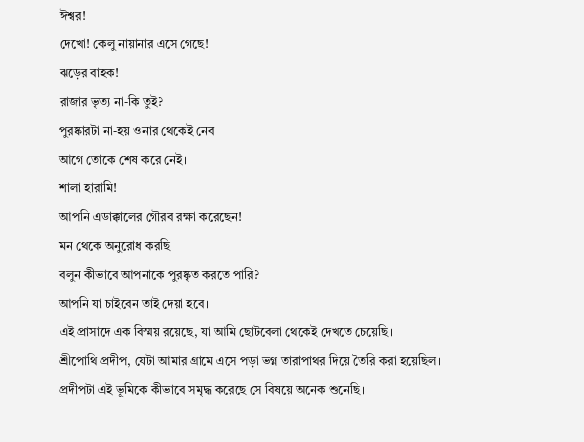ঈশ্বর!
দেখো! কেলু নায়ানার এসে গেছে!
ঝড়ের বাহক!
রাজার ভৃত্য না-কি তুই?
পুরষ্কারটা না-হয় ওনার থেকেই নেব
আগে তোকে শেষ করে নেই।
শালা হারামি!
আপনি এডাক্কালের গৌরব রক্ষা করেছেন!
মন থেকে অনুরোধ করছি
বলুন কীভাবে আপনাকে পুরষ্কৃত করতে পারি?
আপনি যা চাইবেন তাই দেয়া হবে।
এই প্রাসাদে এক বিস্ময় রয়েছে, যা আমি ছোটবেলা থেকেই দেখতে চেয়েছি।
শ্রীপোথি প্রদীপ, যেটা আমার গ্রামে এসে পড়া ভগ্ন তারাপাথর দিয়ে তৈরি করা হয়েছিল।
প্রদীপটা এই ভূমিকে কীভাবে সমৃদ্ধ করেছে সে বিষয়ে অনেক শুনেছি।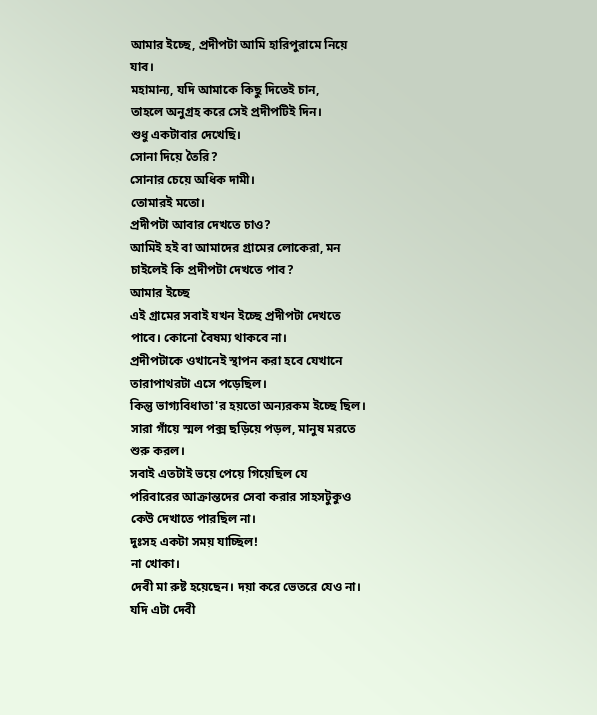আমার ইচ্ছে, প্রদীপটা আমি হারিপুরামে নিয়ে যাব।
মহামান্য, যদি আমাকে কিছু দিতেই চান,
তাহলে অনুগ্রহ করে সেই প্রদীপটিই দিন।
শুধু একটাবার দেখেছি।
সোনা দিয়ে তৈরি?
সোনার চেয়ে অধিক দামী।
তোমারই মতো।
প্রদীপটা আবার দেখতে চাও?
আমিই হই বা আমাদের গ্রামের লোকেরা, মন চাইলেই কি প্রদীপটা দেখতে পাব?
আমার ইচ্ছে
এই গ্রামের সবাই যখন ইচ্ছে প্রদীপটা দেখতে পাবে। কোনো বৈষম্য থাকবে না।
প্রদীপটাকে ওখানেই স্থাপন করা হবে যেখানে তারাপাথরটা এসে পড়েছিল।
কিন্তু ভাগ্যবিধাতা'র হয়তো অন্যরকম ইচ্ছে ছিল।
সারা গাঁয়ে স্মল পক্স ছড়িয়ে পড়ল, মানুষ মরতে শুরু করল।
সবাই এতটাই ভয়ে পেয়ে গিয়েছিল যে
পরিবারের আক্রান্তদের সেবা করার সাহসটুকুও কেউ দেখাতে পারছিল না।
দুঃসহ একটা সময় যাচ্ছিল!
না খোকা।
দেবী মা রুষ্ট হয়েছেন। দয়া করে ভেতরে যেও না।
যদি এটা দেবী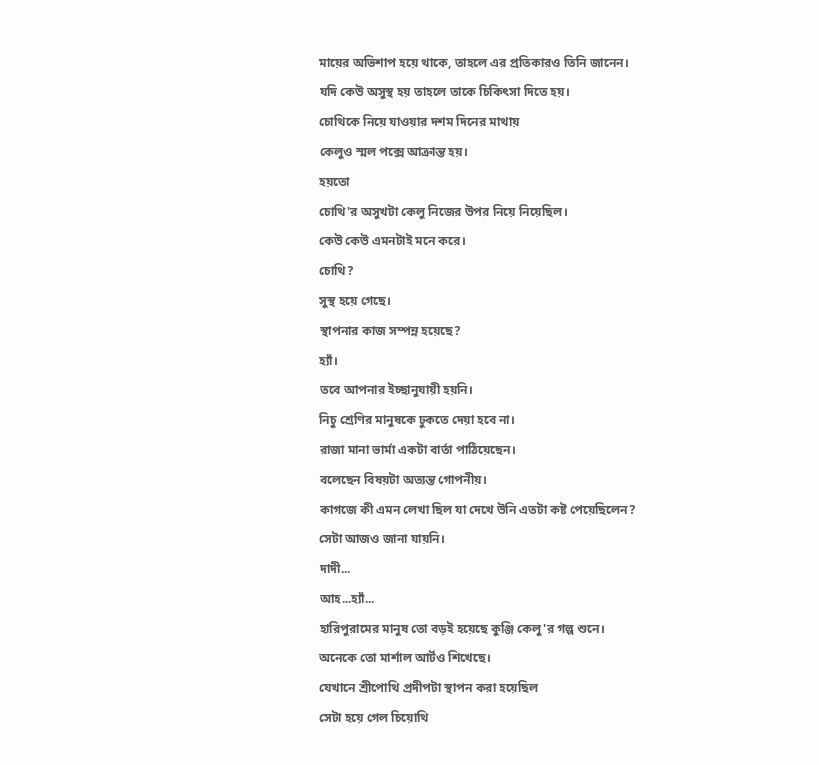মায়ের অভিশাপ হয়ে থাকে, তাহলে এর প্রতিকারও তিনি জানেন।
যদি কেউ অসুস্থ হয় তাহলে তাকে চিকিৎসা দিতে হয়।
চোথিকে নিয়ে যাওয়ার দশম দিনের মাথায়
কেলুও স্মল পক্সে আক্রান্ত হয়।
হয়তো
চোথি'র অসুখটা কেলু নিজের উপর নিয়ে নিয়েছিল।
কেউ কেউ এমনটাই মনে করে।
চোথি?
সুস্থ হয়ে গেছে।
স্থাপনার কাজ সম্পন্ন হয়েছে?
হ্যাঁ।
তবে আপনার ইচ্ছানুযায়ী হয়নি।
নিচু শ্রেণির মানুষকে ঢুকতে দেয়া হবে না।
রাজা মানা ভার্মা একটা বার্তা পাঠিয়েছেন।
বলেছেন বিষয়টা অত্যন্ত গোপনীয়।
কাগজে কী এমন লেখা ছিল যা দেখে উনি এতটা কষ্ট পেয়েছিলেন?
সেটা আজও জানা যায়নি।
দাদী...
আহ...হ্যাঁ...
হারিপুরামের মানুষ তো বড়ই হয়েছে কুঞ্জি কেলু'র গল্প শুনে।
অনেকে তো মার্শাল আর্টও শিখেছে।
যেখানে শ্রীপোথি প্রদীপটা স্থাপন করা হয়েছিল
সেটা হয়ে গেল চিয়োথি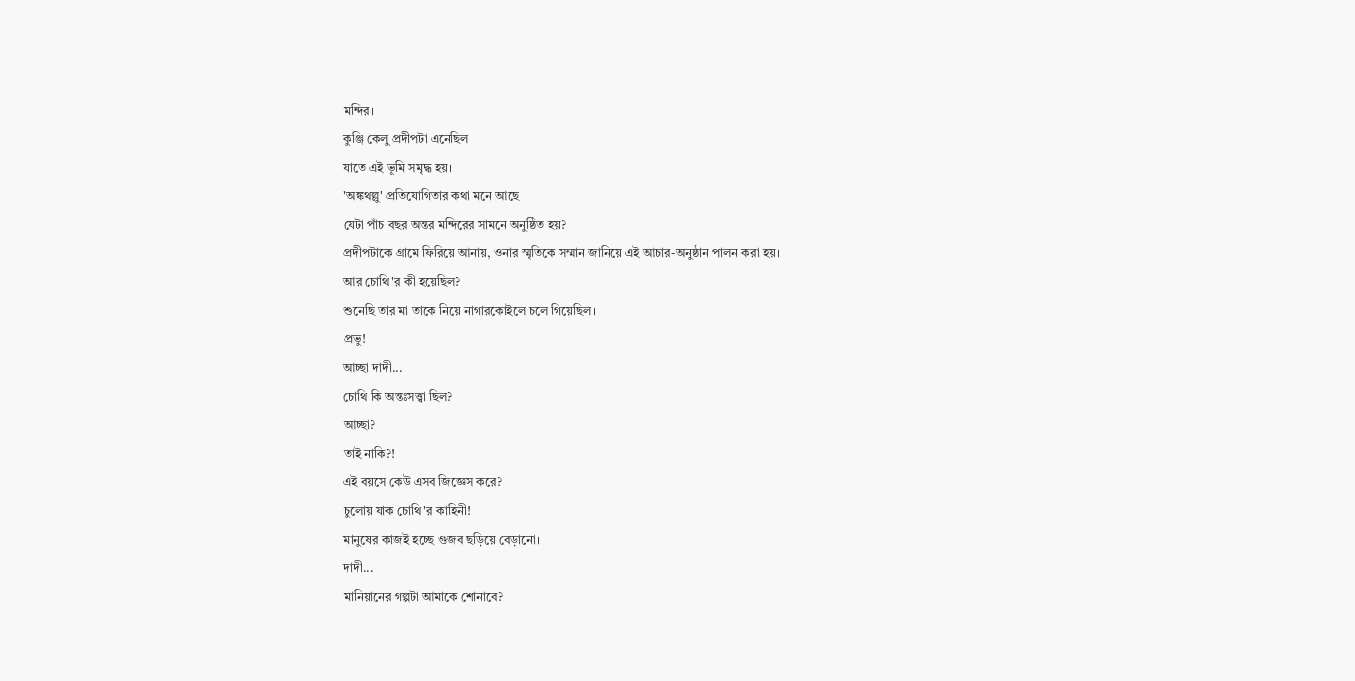মন্দির।
কুঞ্জি কেলু প্রদীপটা এনেছিল
যাতে এই ভূমি সমৃদ্ধ হয়।
'অঙ্কথল্লু' প্রতিযোগিতার কথা মনে আছে
যেটা পাঁচ বছর অন্তর মন্দিরের সামনে অনুষ্ঠিত হয়?
প্রদীপটাকে গ্রামে ফিরিয়ে আনায়, ওনার স্মৃতিকে সম্মান জানিয়ে এই আচার-অনুষ্ঠান পালন করা হয়।
আর চোথি'র কী হয়েছিল?
শুনেছি তার মা তাকে নিয়ে নাগারকোইলে চলে গিয়েছিল।
প্রভু!
আচ্ছা দাদী...
চোথি কি অন্তঃসত্ত্বা ছিল?
আচ্ছা?
তাই নাকি?!
এই বয়সে কেউ এসব জিজ্ঞেস করে?
চুলোয় যাক চোথি'র কাহিনী!
মানুষের কাজই হচ্ছে গুজব ছড়িয়ে বেড়ানো।
দাদী...
মানিয়ানের গল্পটা আমাকে শোনাবে?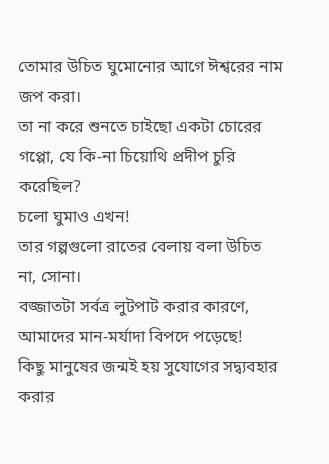তোমার উচিত ঘুমোনোর আগে ঈশ্বরের নাম জপ করা।
তা না করে শুনতে চাইছো একটা চোরের গপ্পো, যে কি-না চিয়োথি প্রদীপ চুরি করেছিল?
চলো ঘুমাও এখন!
তার গল্পগুলো রাতের বেলায় বলা উচিত না, সোনা।
বজ্জাতটা সর্বত্র লুটপাট করার কারণে, আমাদের মান-মর্যাদা বিপদে পড়েছে!
কিছু মানুষের জন্মই হয় সুযোগের সদ্ব্যবহার করার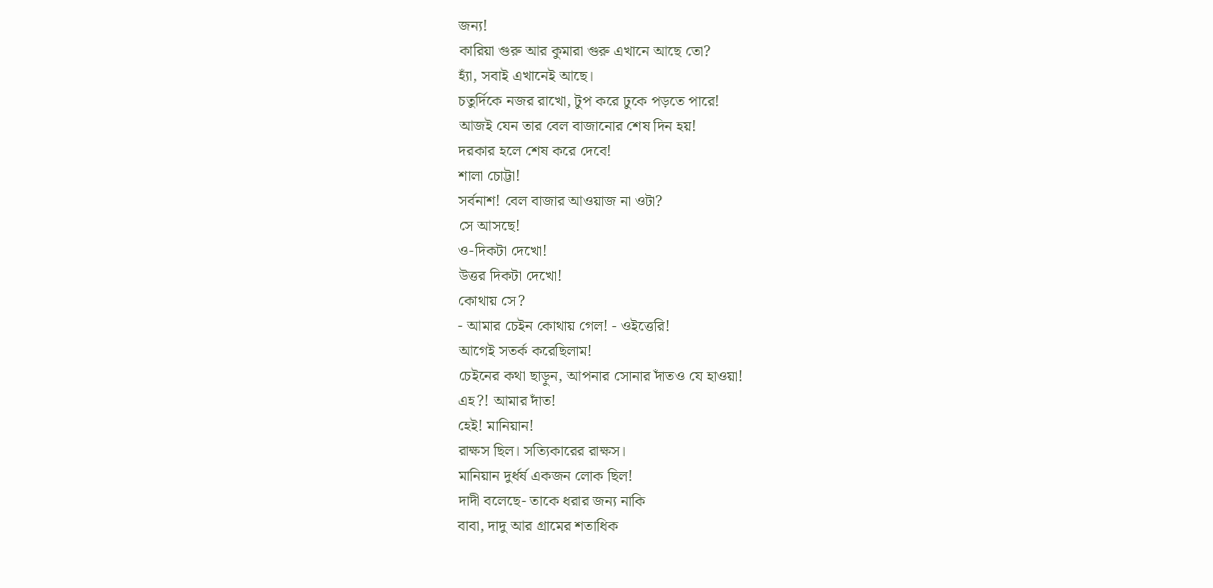জন্য!
কারিয়া গুরু আর কুমারা গুরু এখানে আছে তো?
হ্যাঁ, সবাই এখানেই আছে।
চতুর্দিকে নজর রাখো, টুপ করে ঢুকে পড়তে পারে!
আজই যেন তার বেল বাজানোর শেষ দিন হয়!
দরকার হলে শেষ করে দেবে!
শালা চোট্টা!
সর্বনাশ! বেল বাজার আওয়াজ না ওটা?
সে আসছে!
ও-দিকটা দেখো!
উত্তর দিকটা দেখো!
কোথায় সে?
- আমার চেইন কোথায় গেল! - ওইত্তেরি!
আগেই সতর্ক করেছিলাম!
চেইনের কথা ছাড়ুন, আপনার সোনার দাঁতও যে হাওয়া!
এহ?! আমার দাঁত!
হেই! মানিয়ান!
রাক্ষস ছিল। সত্যিকারের রাক্ষস।
মানিয়ান দুর্ধর্ষ একজন লোক ছিল!
দাদী বলেছে- তাকে ধরার জন্য নাকি
বাবা, দাদু আর গ্রামের শতাধিক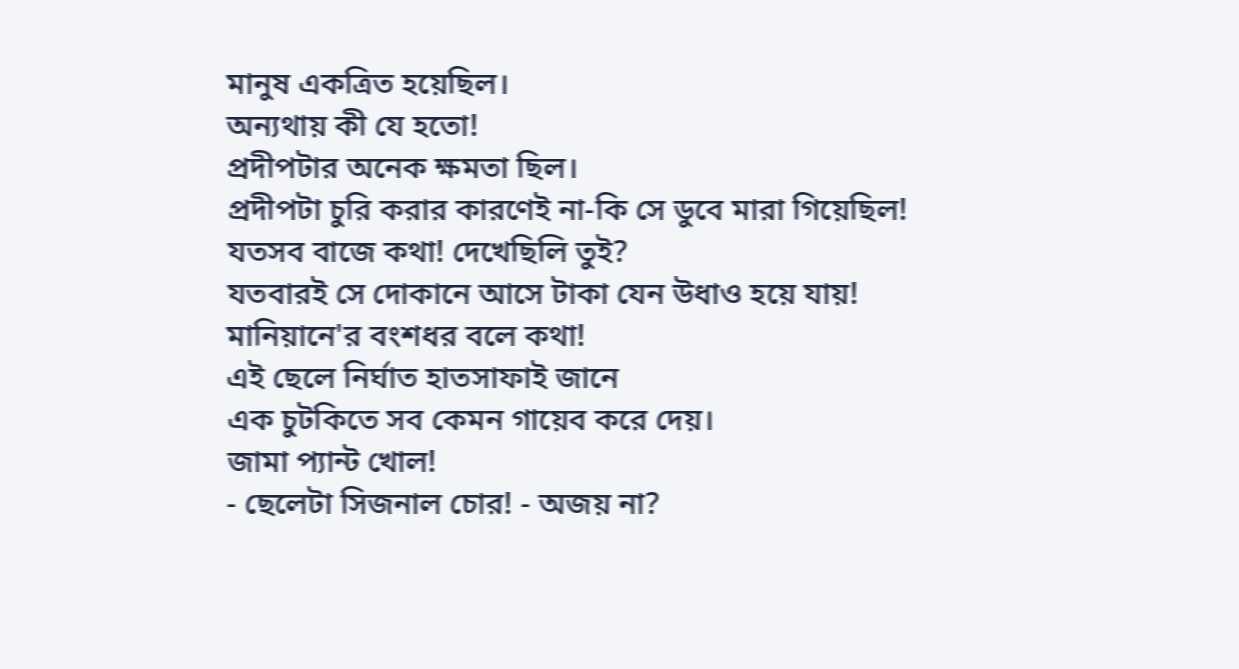মানুষ একত্রিত হয়েছিল।
অন্যথায় কী যে হতো!
প্রদীপটার অনেক ক্ষমতা ছিল।
প্রদীপটা চুরি করার কারণেই না-কি সে ডুবে মারা গিয়েছিল!
যতসব বাজে কথা! দেখেছিলি তুই?
যতবারই সে দোকানে আসে টাকা যেন উধাও হয়ে যায়!
মানিয়ানে'র বংশধর বলে কথা!
এই ছেলে নির্ঘাত হাতসাফাই জানে
এক চুটকিতে সব কেমন গায়েব করে দেয়।
জামা প্যান্ট খোল!
- ছেলেটা সিজনাল চোর! - অজয় না?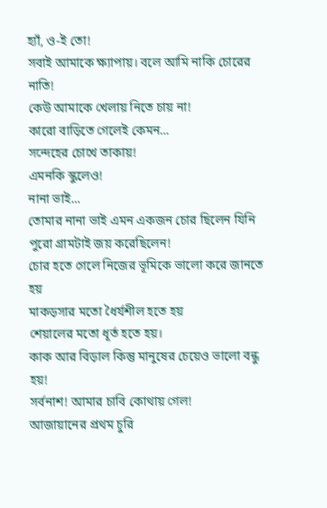হ্যাঁ, ও-ই তো!
সবাই আমাকে ক্ষ্যাপায়। বলে আমি নাকি চোরের নাতি!
কেউ আমাকে খেলায় নিতে চায় না!
কারো বাড়িতে গেলেই কেমন...
সন্দেহের চোখে তাকায়!
এমনকি স্কুলেও!
নানা ভাই...
তোমার নানা ভাই এমন একজন চোর ছিলেন যিনি পুরো গ্রামটাই জয় করেছিলেন!
চোর হতে গেলে নিজের ভূমিকে ভালো করে জানতে হয়
মাকড়সার মতো ধৈর্যশীল হতে হয়
শেয়ালের মতো ধূর্ত হতে হয়।
কাক আর বিড়াল কিন্তু মানুষের চেয়েও ভালো বন্ধু হয়!
সর্বনাশ! আমার চাবি কোথায় গেল!
আজায়ানের প্রথম চুরি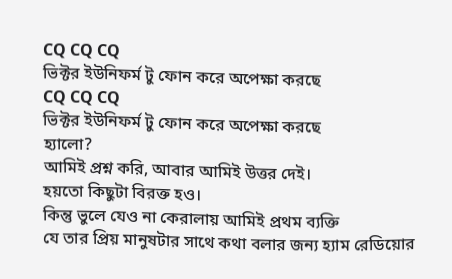CQ CQ CQ
ভিক্টর ইউনিফর্ম টু ফোন করে অপেক্ষা করছে
CQ CQ CQ
ভিক্টর ইউনিফর্ম টু ফোন করে অপেক্ষা করছে
হ্যালো?
আমিই প্রশ্ন করি, আবার আমিই উত্তর দেই।
হয়তো কিছুটা বিরক্ত হও।
কিন্তু ভুলে যেও না কেরালায় আমিই প্রথম ব্যক্তি
যে তার প্রিয় মানুষটার সাথে কথা বলার জন্য হ্যাম রেডিয়োর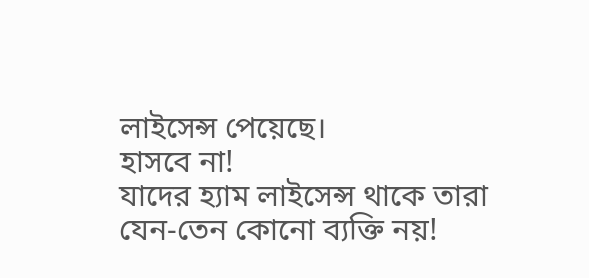লাইসেন্স পেয়েছে।
হাসবে না!
যাদের হ্যাম লাইসেন্স থাকে তারা যেন-তেন কোনো ব্যক্তি নয়!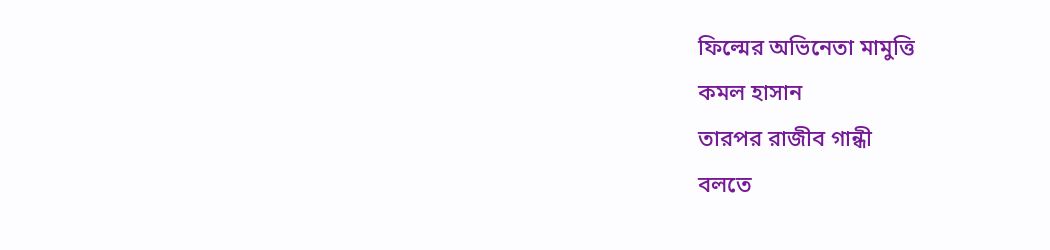ফিল্মের অভিনেতা মামুত্তি
কমল হাসান
তারপর রাজীব গান্ধী
বলতে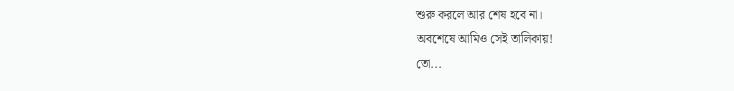শুরু করলে আর শেষ হবে না।
অবশেষে আমিও সেই তালিকায়!
তো...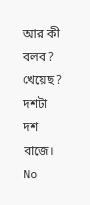আর কী বলব?
খেয়েছ?
দশটা দশ বাজে।
No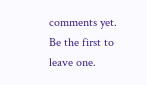comments yet. Be the first to leave one.